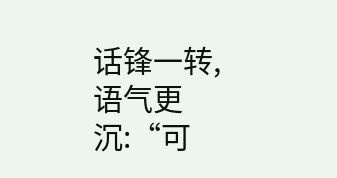话锋一转,语气更沉:“可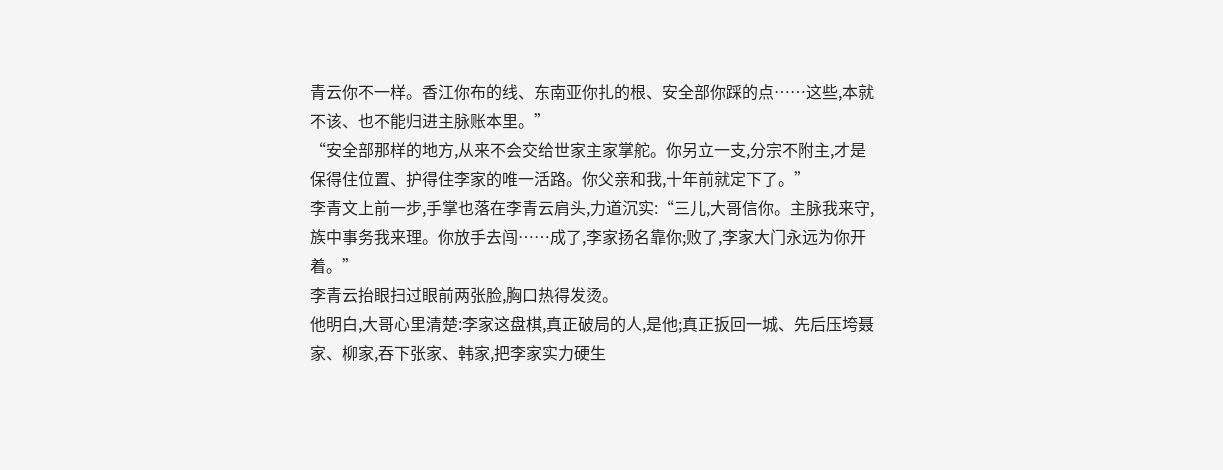青云你不一样。香江你布的线、东南亚你扎的根、安全部你踩的点……这些,本就不该、也不能归进主脉账本里。”
“安全部那样的地方,从来不会交给世家主家掌舵。你另立一支,分宗不附主,才是保得住位置、护得住李家的唯一活路。你父亲和我,十年前就定下了。”
李青文上前一步,手掌也落在李青云肩头,力道沉实:“三儿,大哥信你。主脉我来守,族中事务我来理。你放手去闯……成了,李家扬名靠你;败了,李家大门永远为你开着。”
李青云抬眼扫过眼前两张脸,胸口热得发烫。
他明白,大哥心里清楚:李家这盘棋,真正破局的人,是他;真正扳回一城、先后压垮聂家、柳家,吞下张家、韩家,把李家实力硬生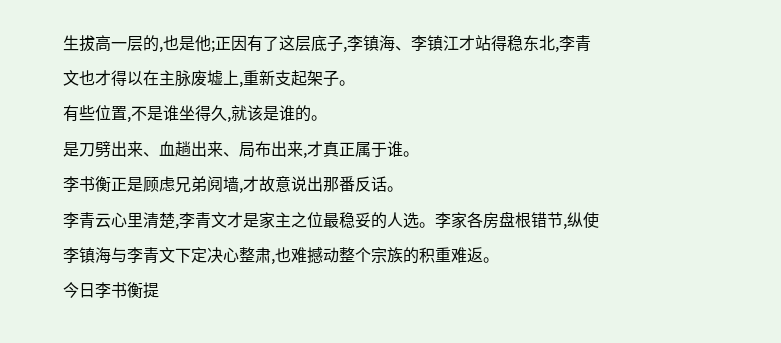生拔高一层的,也是他;正因有了这层底子,李镇海、李镇江才站得稳东北,李青文也才得以在主脉废墟上,重新支起架子。
有些位置,不是谁坐得久,就该是谁的。
是刀劈出来、血趟出来、局布出来,才真正属于谁。
李书衡正是顾虑兄弟阋墙,才故意说出那番反话。
李青云心里清楚,李青文才是家主之位最稳妥的人选。李家各房盘根错节,纵使李镇海与李青文下定决心整肃,也难撼动整个宗族的积重难返。
今日李书衡提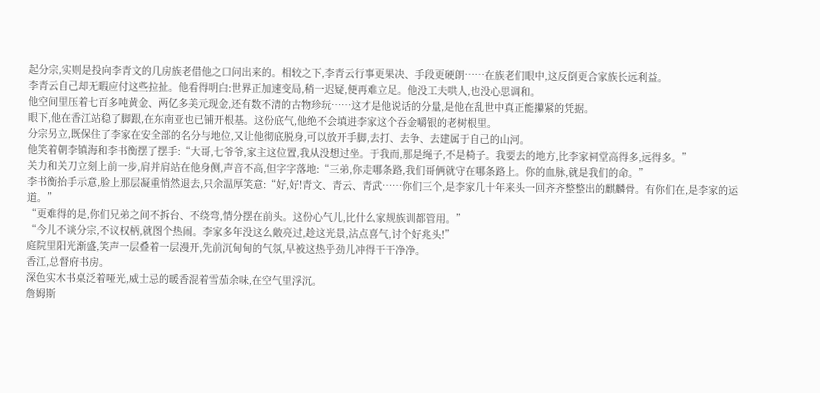起分宗,实则是投向李青文的几房族老借他之口问出来的。相较之下,李青云行事更果决、手段更硬朗……在族老们眼中,这反倒更合家族长远利益。
李青云自己却无暇应付这些拉扯。他看得明白:世界正加速变局,稍一迟疑,便再难立足。他没工夫哄人,也没心思调和。
他空间里压着七百多吨黄金、两亿多美元现金,还有数不清的古物珍玩……这才是他说话的分量,是他在乱世中真正能攥紧的凭据。
眼下,他在香江站稳了脚跟,在东南亚也已铺开根基。这份底气,他绝不会填进李家这个吞金嚼银的老树根里。
分宗另立,既保住了李家在安全部的名分与地位,又让他彻底脱身,可以放开手脚,去打、去争、去建属于自己的山河。
他笑着朝李镇海和李书衡摆了摆手:“大哥,七爷爷,家主这位置,我从没想过坐。于我而,那是绳子,不是椅子。我要去的地方,比李家祠堂高得多,远得多。”
关力和关刀立刻上前一步,肩并肩站在他身侧,声音不高,但字字落地:“三弟,你走哪条路,我们哥俩就守在哪条路上。你的血脉,就是我们的命。”
李书衡抬手示意,脸上那层凝重悄然退去,只余温厚笑意:“好,好!青文、青云、青武……你们三个,是李家几十年来头一回齐齐整整出的麒麟骨。有你们在,是李家的运道。”
“更难得的是,你们兄弟之间不拆台、不绕弯,情分摆在前头。这份心气儿,比什么家规族训都管用。”
“今儿不谈分宗,不议权柄,就图个热闹。李家多年没这么敞亮过,趁这光景,沾点喜气,讨个好兆头!”
庭院里阳光渐盛,笑声一层叠着一层漫开,先前沉甸甸的气氛,早被这热乎劲儿冲得干干净净。
香江,总督府书房。
深色实木书桌泛着哑光,威士忌的暖香混着雪茄余味,在空气里浮沉。
詹姆斯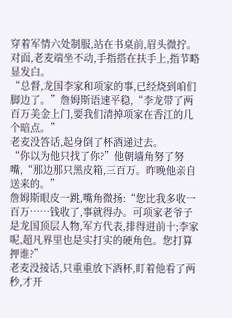穿着军情六处制服,站在书桌前,眉头微拧。对面,老麦端坐不动,手指搭在扶手上,指节略显发白。
“总督,龙国李家和项家的事,已经烧到咱们脚边了。”詹姆斯语速平稳,“李龙带了两百万美金上门,要我们清掉项家在香江的几个暗点。”
老麦没答话,起身倒了杯酒递过去。
“你以为他只找了你?”他朝墙角努了努嘴,“那边那只黑皮箱,三百万。昨晚他亲自送来的。”
詹姆斯眼皮一跳,嘴角微扬:“您比我多收一百万……钱收了,事就得办。可项家老爷子是龙国顶层人物,军方代表,排得进前十;李家呢,超凡界里也是实打实的硬角色。您打算押谁?”
老麦没接话,只重重放下酒杯,盯着他看了两秒,才开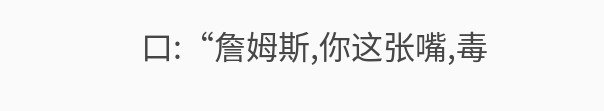口:“詹姆斯,你这张嘴,毒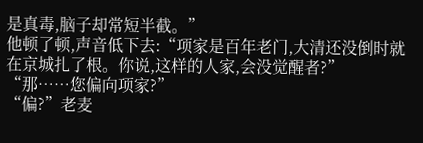是真毒,脑子却常短半截。”
他顿了顿,声音低下去:“项家是百年老门,大清还没倒时就在京城扎了根。你说,这样的人家,会没觉醒者?”
“那……您偏向项家?”
“偏?”老麦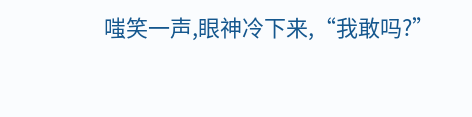嗤笑一声,眼神冷下来,“我敢吗?”